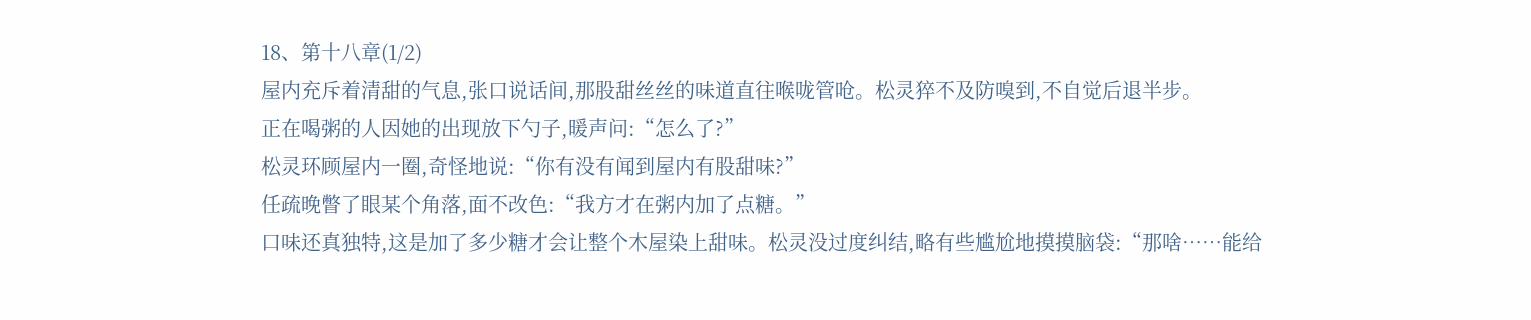18、第十八章(1/2)
屋内充斥着清甜的气息,张口说话间,那股甜丝丝的味道直往喉咙管呛。松灵猝不及防嗅到,不自觉后退半步。
正在喝粥的人因她的出现放下勺子,暖声问:“怎么了?”
松灵环顾屋内一圈,奇怪地说:“你有没有闻到屋内有股甜味?”
任疏晚瞥了眼某个角落,面不改色:“我方才在粥内加了点糖。”
口味还真独特,这是加了多少糖才会让整个木屋染上甜味。松灵没过度纠结,略有些尴尬地摸摸脑袋:“那啥……能给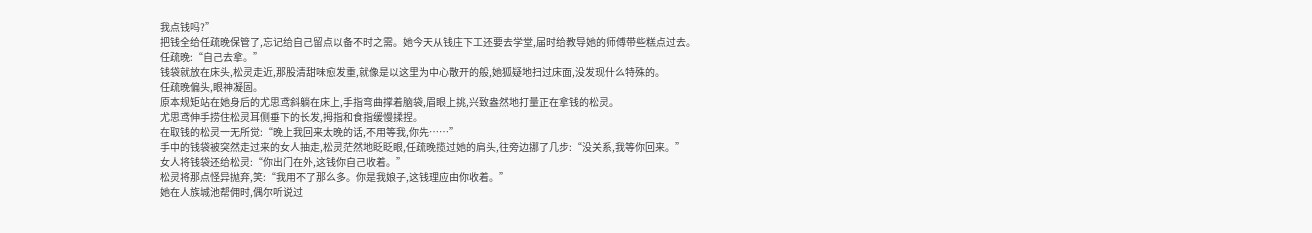我点钱吗?”
把钱全给任疏晚保管了,忘记给自己留点以备不时之需。她今天从钱庄下工还要去学堂,届时给教导她的师傅带些糕点过去。
任疏晚:“自己去拿。”
钱袋就放在床头,松灵走近,那股清甜味愈发重,就像是以这里为中心散开的般,她狐疑地扫过床面,没发现什么特殊的。
任疏晚偏头,眼神凝固。
原本规矩站在她身后的尤思鸢斜躺在床上,手指弯曲撑着脑袋,眉眼上挑,兴致盎然地打量正在拿钱的松灵。
尤思鸢伸手捞住松灵耳侧垂下的长发,拇指和食指缓慢揉捏。
在取钱的松灵一无所觉:“晚上我回来太晚的话,不用等我,你先……”
手中的钱袋被突然走过来的女人抽走,松灵茫然地眨眨眼,任疏晚揽过她的肩头,往旁边挪了几步:“没关系,我等你回来。”
女人将钱袋还给松灵:“你出门在外,这钱你自己收着。”
松灵将那点怪异抛弃,笑:“我用不了那么多。你是我娘子,这钱理应由你收着。”
她在人族城池帮佣时,偶尔听说过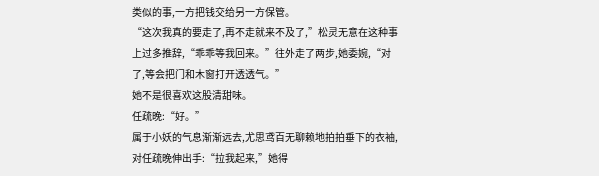类似的事,一方把钱交给另一方保管。
“这次我真的要走了,再不走就来不及了,”松灵无意在这种事上过多推辞,“乖乖等我回来。”往外走了两步,她委婉,“对了,等会把门和木窗打开透透气。”
她不是很喜欢这股清甜味。
任疏晚:“好。”
属于小妖的气息渐渐远去,尤思鸢百无聊赖地拍拍垂下的衣袖,对任疏晚伸出手:“拉我起来,”她得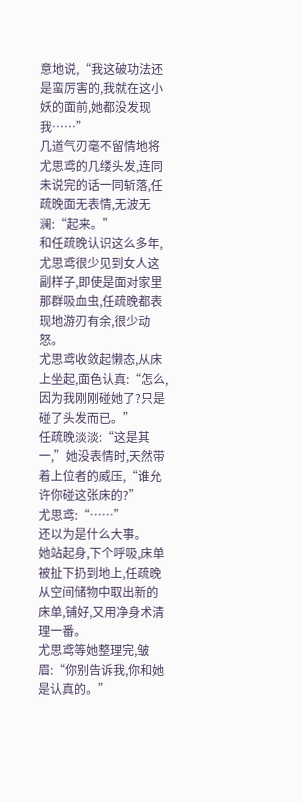意地说,“我这破功法还是蛮厉害的,我就在这小妖的面前,她都没发现我……”
几道气刃毫不留情地将尤思鸢的几缕头发,连同未说完的话一同斩落,任疏晚面无表情,无波无澜:“起来。”
和任疏晚认识这么多年,尤思鸢很少见到女人这副样子,即使是面对家里那群吸血虫,任疏晚都表现地游刃有余,很少动怒。
尤思鸢收敛起懒态,从床上坐起,面色认真:“怎么,因为我刚刚碰她了?只是碰了头发而已。”
任疏晚淡淡:“这是其一,”她没表情时,天然带着上位者的威压,“谁允许你碰这张床的?”
尤思鸢:“……”
还以为是什么大事。
她站起身,下个呼吸,床单被扯下扔到地上,任疏晚从空间储物中取出新的床单,铺好,又用净身术清理一番。
尤思鸢等她整理完,皱眉:“你别告诉我,你和她是认真的。”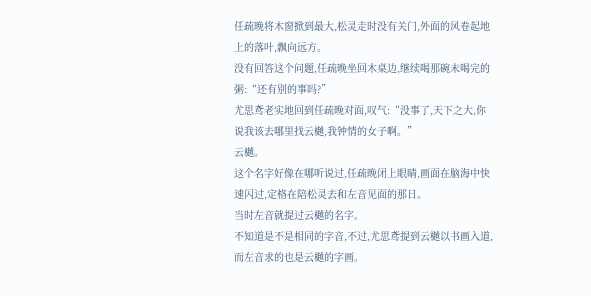任疏晚将木窗掀到最大,松灵走时没有关门,外面的风卷起地上的落叶,飘向远方。
没有回答这个问题,任疏晚坐回木桌边,继续喝那碗未喝完的粥:“还有别的事吗?”
尤思鸢老实地回到任疏晚对面,叹气:“没事了,天下之大,你说我该去哪里找云樾,我钟情的女子啊。”
云樾。
这个名字好像在哪听说过,任疏晚闭上眼睛,画面在脑海中快速闪过,定格在陪松灵去和左音见面的那日。
当时左音就提过云樾的名字。
不知道是不是相同的字音,不过,尤思鸢提到云樾以书画入道,而左音求的也是云樾的字画。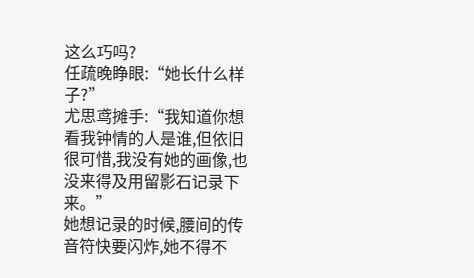这么巧吗?
任疏晚睁眼:“她长什么样子?”
尤思鸢摊手:“我知道你想看我钟情的人是谁,但依旧很可惜,我没有她的画像,也没来得及用留影石记录下来。”
她想记录的时候,腰间的传音符快要闪炸,她不得不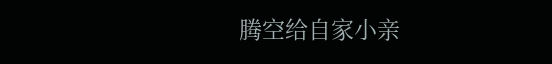腾空给自家小亲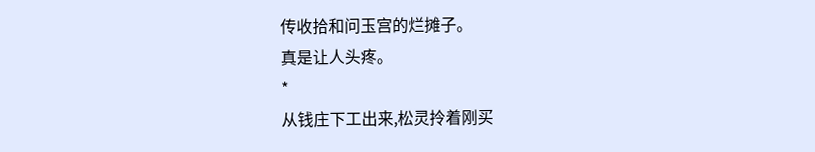传收拾和问玉宫的烂摊子。
真是让人头疼。
*
从钱庄下工出来,松灵拎着刚买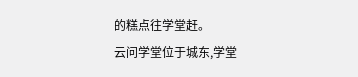的糕点往学堂赶。
云问学堂位于城东,学堂